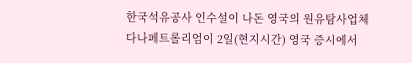한국석유공사 인수설이 나돈 영국의 원유탐사업체 다나페트롤리엄이 2일(현지시간) 영국 증시에서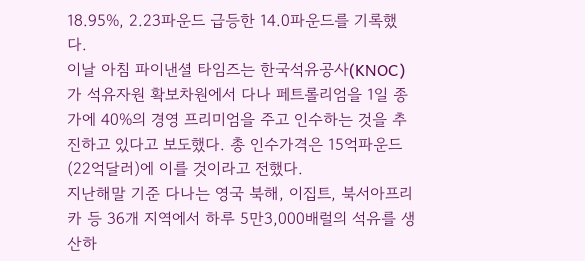18.95%, 2.23파운드 급등한 14.0파운드를 기록했다.
이날 아침 파이낸셜 타임즈는 한국석유공사(KNOC)가 석유자원 확보차원에서 다나 페트롤리엄을 1일 종가에 40%의 경영 프리미엄을 주고 인수하는 것을 추진하고 있다고 보도했다. 총 인수가격은 15억파운드(22억달러)에 이를 것이라고 전했다.
지난해말 기준 다나는 영국 북해, 이집트, 북서아프리카 등 36개 지역에서 하루 5만3,000배럴의 석유를 생산하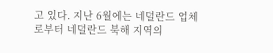고 있다. 지난 6월에는 네덜란드 업체로부터 네덜란드 북해 지역의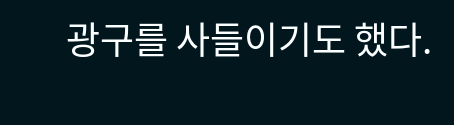광구를 사들이기도 했다.